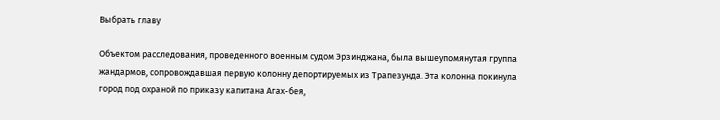Выбрать главу

Объектом расследования, проведенного военным судом Эрзинджана, была вышеупомянутая группа жандармов, сопровождавшая первую колонну депортируемых из Трапезунда. Эта колонна покинула город под охраной по приказу капитана Агах-бея,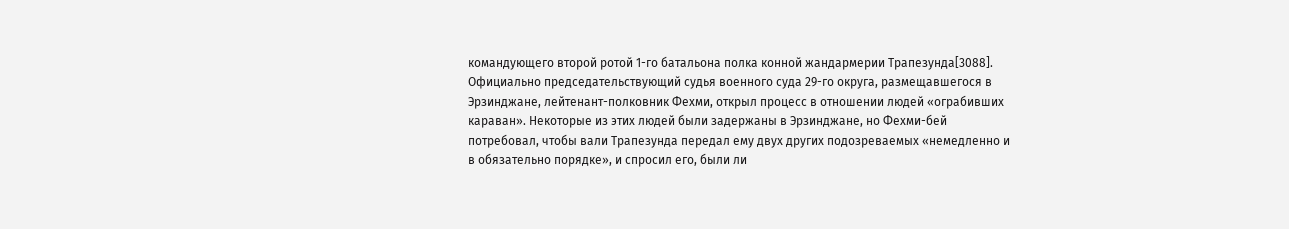командующего второй ротой 1-го батальона полка конной жандармерии Трапезунда[3088]. Официально председательствующий судья военного суда 29-го округа, размещавшегося в Эрзинджане, лейтенант-полковник Фехми, открыл процесс в отношении людей «ограбивших караван». Некоторые из этих людей были задержаны в Эрзинджане, но Фехми-бей потребовал, чтобы вали Трапезунда передал ему двух других подозреваемых «немедленно и в обязательно порядке», и спросил его, были ли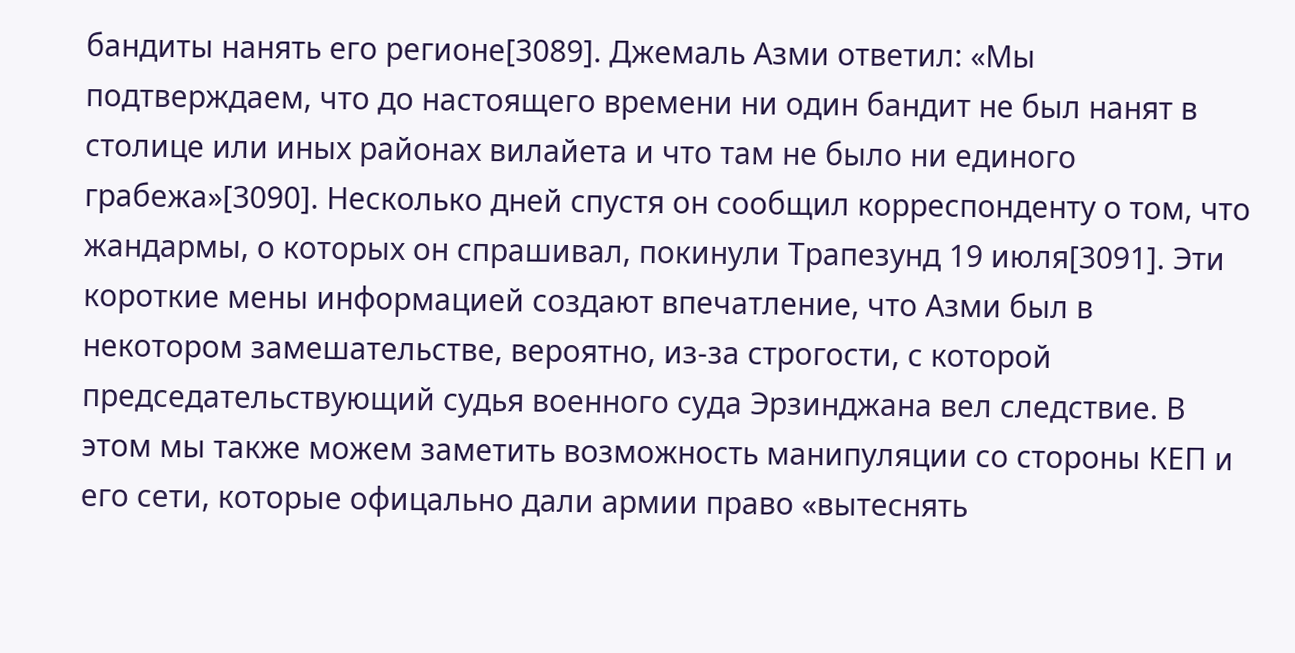бандиты нанять его регионе[3089]. Джемаль Азми ответил: «Мы подтверждаем, что до настоящего времени ни один бандит не был нанят в столице или иных районах вилайета и что там не было ни единого грабежа»[3090]. Несколько дней спустя он сообщил корреспонденту о том, что жандармы, о которых он спрашивал, покинули Трапезунд 19 июля[3091]. Эти короткие мены информацией создают впечатление, что Азми был в некотором замешательстве, вероятно, из-за строгости, с которой председательствующий судья военного суда Эрзинджана вел следствие. В этом мы также можем заметить возможность манипуляции со стороны КЕП и его сети, которые офицально дали армии право «вытеснять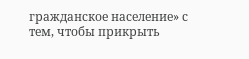гражданское население» с тем, чтобы прикрыть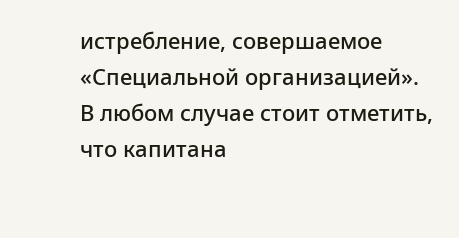истребление, совершаемое «Специальной организацией». В любом случае стоит отметить, что капитана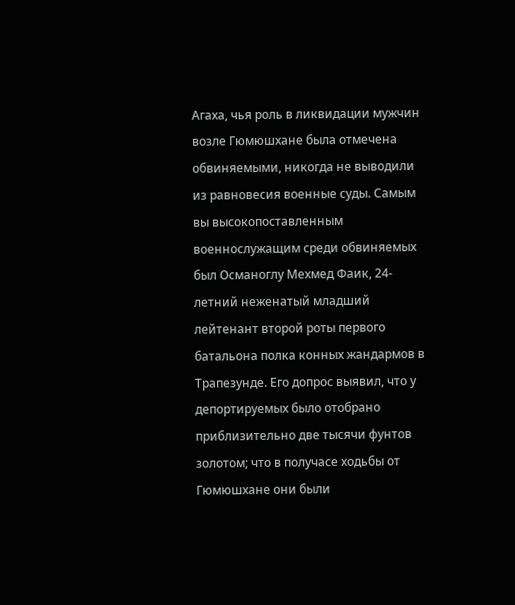Агаха, чья роль в ликвидации мужчин возле Гюмюшхане была отмечена обвиняемыми, никогда не выводили из равновесия военные суды. Самым вы высокопоставленным военнослужащим среди обвиняемых был Османоглу Мехмед Фаик, 24-летний неженатый младший лейтенант второй роты первого батальона полка конных жандармов в Трапезунде. Его допрос выявил, что у депортируемых было отобрано приблизительно две тысячи фунтов золотом; что в получасе ходьбы от Гюмюшхане они были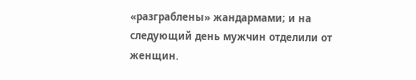«разграблены» жандармами; и на следующий день мужчин отделили от женщин.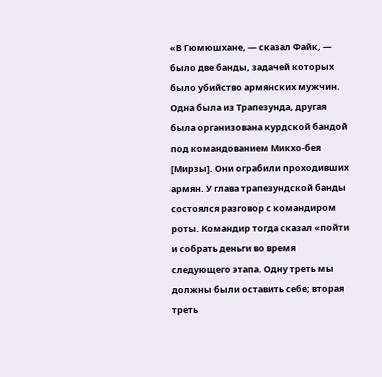«В Гюмюшхане, — сказал Файк, — было две банды, задачей которых было убийство армянских мужчин. Одна была из Трапезунда, другая была организована курдской бандой под командованием Микхо-бея [Мирзы]. Они ограбили проходивших армян. У глава трапезундской банды состоялся разговор с командиром роты. Командир тогда сказал «пойти и собрать деньги во время следующего этапа. Одну треть мы должны были оставить себе; вторая треть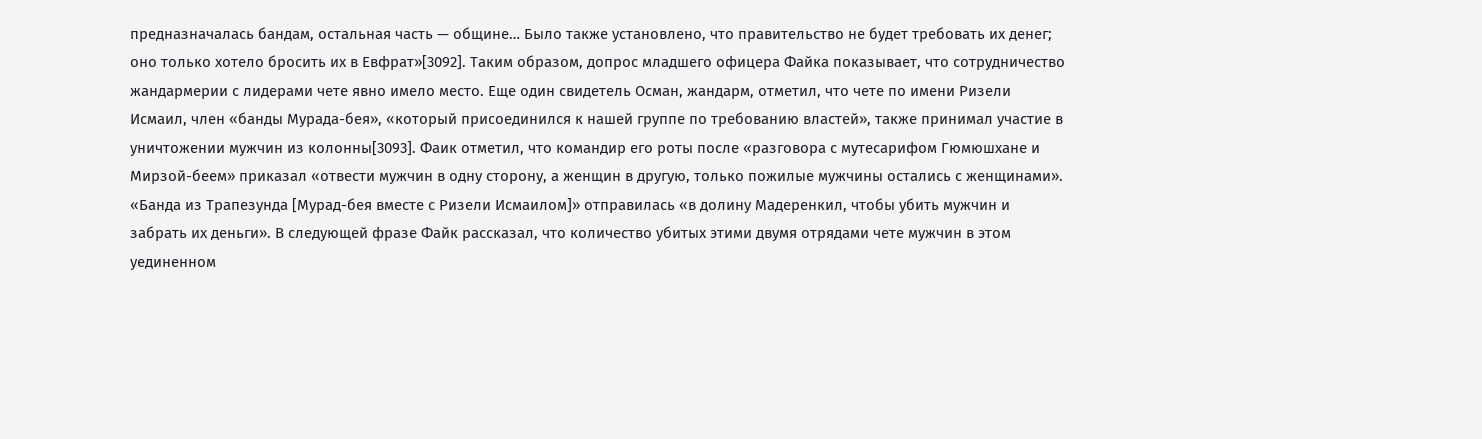предназначалась бандам, остальная часть — общине… Было также установлено, что правительство не будет требовать их денег; оно только хотело бросить их в Евфрат»[3092]. Таким образом, допрос младшего офицера Файка показывает, что сотрудничество жандармерии с лидерами чете явно имело место. Еще один свидетель Осман, жандарм, отметил, что чете по имени Ризели Исмаил, член «банды Мурада-бея», «который присоединился к нашей группе по требованию властей», также принимал участие в уничтожении мужчин из колонны[3093]. Фаик отметил, что командир его роты после «разговора с мутесарифом Гюмюшхане и Мирзой-беем» приказал «отвести мужчин в одну сторону, а женщин в другую, только пожилые мужчины остались с женщинами». «Банда из Трапезунда [Мурад-бея вместе с Ризели Исмаилом]» отправилась «в долину Мадеренкил, чтобы убить мужчин и забрать их деньги». В следующей фразе Файк рассказал, что количество убитых этими двумя отрядами чете мужчин в этом уединенном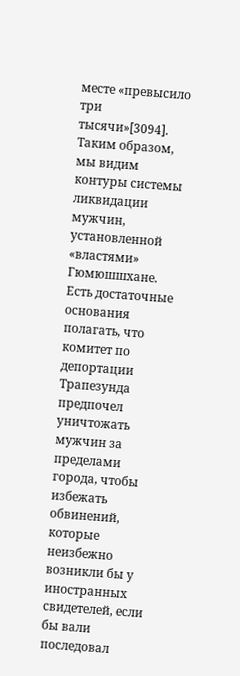месте «превысило три тысячи»[3094]. Таким образом, мы видим контуры системы ликвидации мужчин, установленной «властями» Гюмюшшхане. Есть достаточные основания полагать, что комитет по депортации Трапезунда предпочел уничтожать мужчин за пределами города, чтобы избежать обвинений, которые неизбежно возникли бы у иностранных свидетелей, если бы вали последовал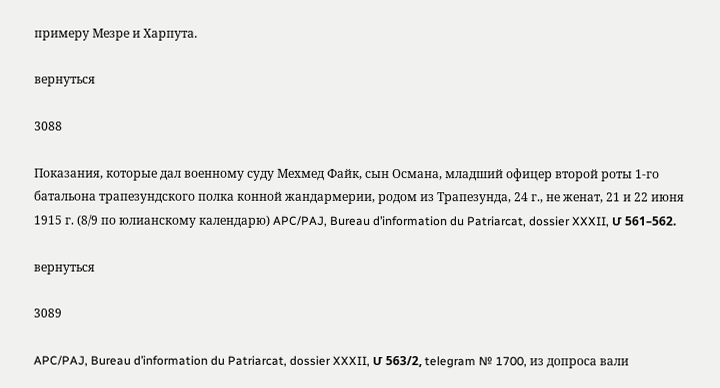примеру Мезре и Харпута.

вернуться

3088

Показания, которые дал военному суду Мехмед Файк, сын Османа, младший офицер второй роты 1-го батальона трапезундского полка конной жандармерии, родом из Трапезунда, 24 г., не женат, 21 и 22 июня 1915 г. (8/9 по юлианскому календарю) APC/PAJ, Bureau d’information du Patriarcat, dossier XXXII, Մ 561–562.

вернуться

3089

APC/PAJ, Bureau d’information du Patriarcat, dossier XXXII, Մ 563/2, telegram № 1700, из допроса вали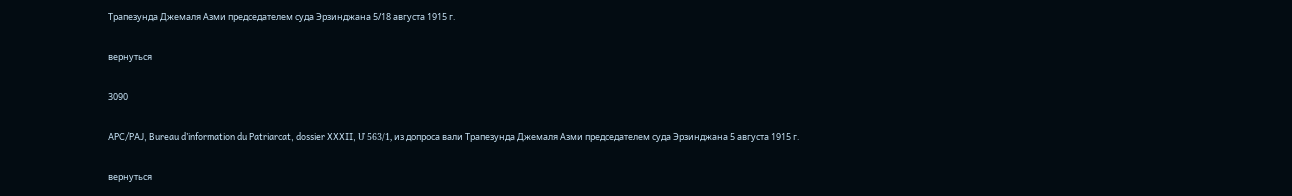Трапезунда Джемаля Азми председателем суда Эрзинджана 5/18 августа 1915 г.

вернуться

3090

APC/PAJ, Bureau d’information du Patriarcat, dossier XXXII, Մ 563/1, из допроса вали Трапезунда Джемаля Азми председателем суда Эрзинджана 5 августа 1915 г.

вернуться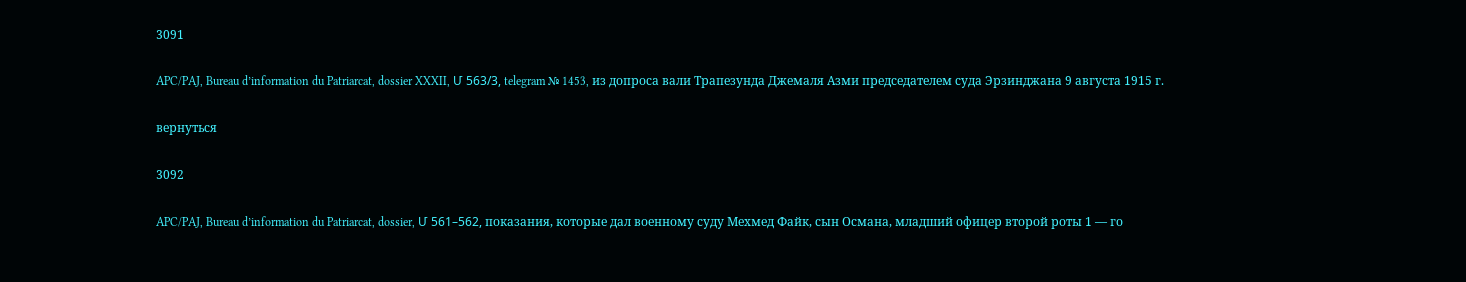3091

APC/PAJ, Bureau d’information du Patriarcat, dossier XXXII, Մ 563/3, telegram № 1453, из допроса вали Трапезунда Джемаля Азми председателем суда Эрзинджана 9 августа 1915 г.

вернуться

3092

APC/PAJ, Bureau d’information du Patriarcat, dossier, Մ 561–562, показания, которые дал военному суду Мехмед Файк, сын Османа, младший офицер второй роты 1 — го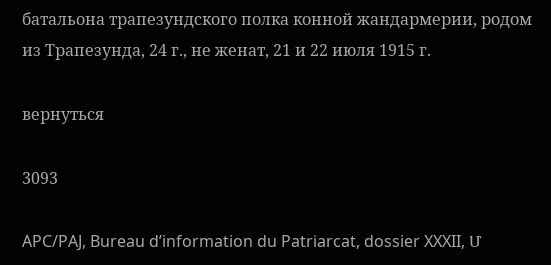батальона трапезундского полка конной жандармерии, родом из Трапезунда, 24 г., не женат, 21 и 22 июля 1915 г.

вернуться

3093

APC/PAJ, Bureau d’information du Patriarcat, dossier XXXII, Մ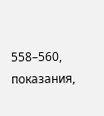558–560, показания,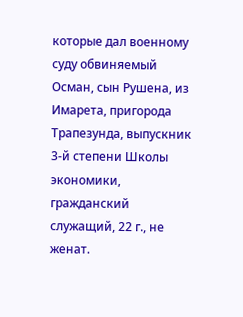которые дал военному суду обвиняемый Осман, сын Рушена, из Имарета, пригорода Трапезунда, выпускник 3-й степени Школы экономики, гражданский служащий, 22 г., не женат.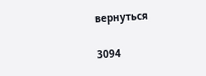вернуться

3094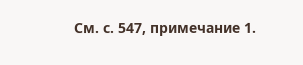См. с. 547, примечание 1.